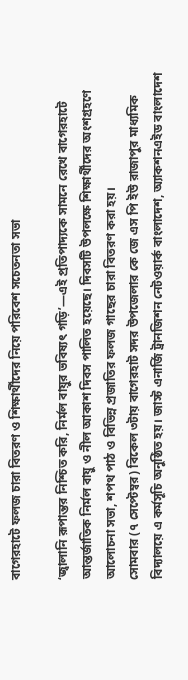বাগেরহাটে ফলজ চারা বিতরণ ও শিক্ষার্থীদের নিয়ে পরিবেশ সচেতনতা সভা

‘জ্বালানি রূপান্তর নিশ্চিত করি, নির্মল বায়ুর ভবিষ্যৎ গড়ি’—এই প্রতিপাদ্যকে সামনে রেখে বাগেরহাটে আন্তর্জাতিক নির্মল বায়ু ও নীল আকাশ দিবস পালিত হয়েছে। দিবসটি উপলক্ষে শিক্ষার্থীদের অংশগ্রহণে আলোচনা সভা, শপথ পাঠ ও বিভিন্ন প্রজাতির ফলজ গাছের চারা বিতরণ করা হয়।
সোমবার (৭ সেপ্টেম্বর) বিকেল ৩টায় বাগেরহাট সদর উপজেলার কে জে এস পি ইউ রাজাপুর মাধ্যমিক বিদ্যালয়ে এ কর্মসূচি অনুষ্ঠিত হয়। জাস্ট এনার্জি ট্রানজিশন নেটওয়ার্ক বাংলাদেশ, অ্যাকশনএইড বাংলাদেশ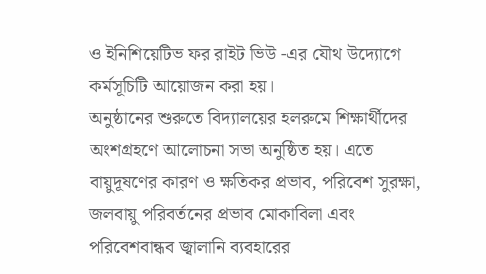ও ইনিশিয়েটিভ ফর রাইট ভিউ -এর যৌথ উদ্যোগে কর্মসূচিটি আয়োজন করা হয়।
অনুষ্ঠানের শুরুতে বিদ্যালয়ের হলরুমে শিক্ষার্থীদের অংশগ্রহণে আলোচনা সভা অনুষ্ঠিত হয়। এতে বায়ুদূষণের কারণ ও ক্ষতিকর প্রভাব, পরিবেশ সুরক্ষা, জলবায়ু পরিবর্তনের প্রভাব মোকাবিলা এবং পরিবেশবান্ধব জ্বালানি ব্যবহারের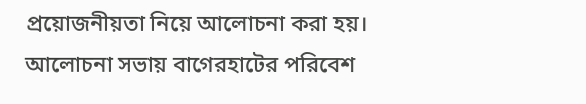প্রয়োজনীয়তা নিয়ে আলোচনা করা হয়।
আলোচনা সভায় বাগেরহাটের পরিবেশ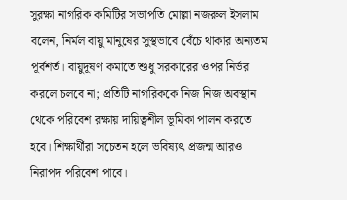সুরক্ষা নাগরিক কমিটির সভাপতি মোল্লা নজরুল ইসলাম বলেন, নির্মল বায়ু মানুষের সুস্থভাবে বেঁচে থাকার অন্যতম পূর্বশর্ত। বায়ুদূষণ কমাতে শুধু সরকারের ওপর নির্ভর করলে চলবে না; প্রতিটি নাগরিককে নিজ নিজ অবস্থান থেকে পরিবেশ রক্ষায় দায়িত্বশীল ভূমিকা পালন করতে হবে। শিক্ষার্থীরা সচেতন হলে ভবিষ্যৎ প্রজন্ম আরও নিরাপদ পরিবেশ পাবে।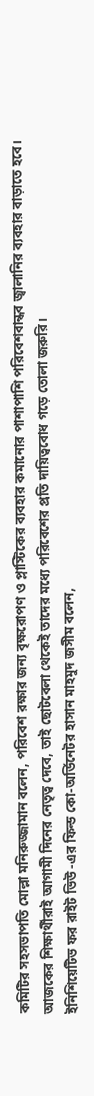কমিটির সহসভাপতি মোল্লা মনিরুজ্জামান বলেন, পরিবেশ রক্ষার জন্য বৃক্ষরোপণ ও প্লাস্টিকের ব্যবহার কমানোর পাশাপাশি পরিবেশবান্ধব জ্বালানির ব্যবহার বাড়াতে হবে। আজকের শিক্ষার্থীরাই আগামী দিনের নেতৃত্ব দেবে, তাই ছোটবেলা থেকেই তাদের মধ্যে পরিবেশের প্রতি দায়িত্ববোধ গড়ে তোলা জরুরি।
ইনিশিয়েটিভ ফর রাইট ভিউ -এর ফিল্ড কো-অর্ডিনেটর হাসান মাহমুদ জসীম বলেন,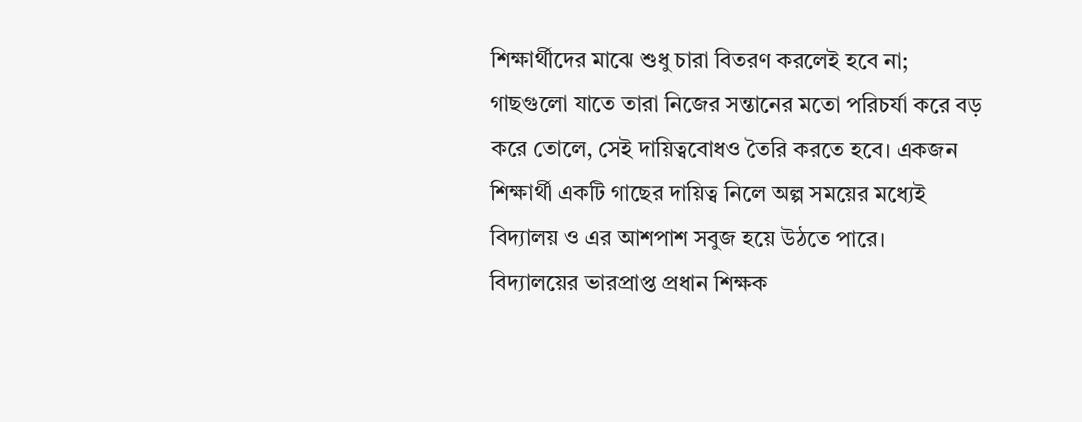শিক্ষার্থীদের মাঝে শুধু চারা বিতরণ করলেই হবে না; গাছগুলো যাতে তারা নিজের সন্তানের মতো পরিচর্যা করে বড় করে তোলে, সেই দায়িত্ববোধও তৈরি করতে হবে। একজন শিক্ষার্থী একটি গাছের দায়িত্ব নিলে অল্প সময়ের মধ্যেই বিদ্যালয় ও এর আশপাশ সবুজ হয়ে উঠতে পারে।
বিদ্যালয়ের ভারপ্রাপ্ত প্রধান শিক্ষক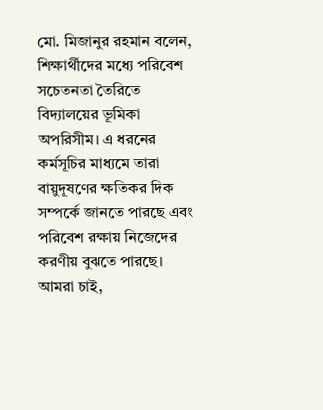মো. মিজানুর রহমান বলেন, শিক্ষার্থীদের মধ্যে পরিবেশ সচেতনতা তৈরিতে বিদ্যালয়ের ভূমিকা অপরিসীম। এ ধরনের কর্মসূচির মাধ্যমে তারা বায়ুদূষণের ক্ষতিকর দিক সম্পর্কে জানতে পারছে এবং পরিবেশ রক্ষায় নিজেদের করণীয় বুঝতে পারছে। আমরা চাই,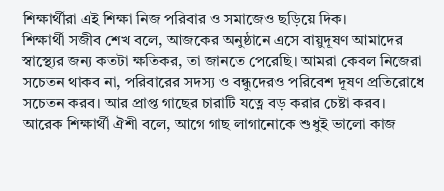শিক্ষার্থীরা এই শিক্ষা নিজ পরিবার ও সমাজেও ছড়িয়ে দিক।
শিক্ষার্থী সজীব শেখ বলে, আজকের অনুষ্ঠানে এসে বায়ুদূষণ আমাদের স্বাস্থ্যের জন্য কতটা ক্ষতিকর, তা জানতে পেরেছি। আমরা কেবল নিজেরা সচেতন থাকব না, পরিবারের সদস্য ও বন্ধুদেরও পরিবেশ দূষণ প্রতিরোধে সচেতন করব। আর প্রাপ্ত গাছের চারাটি যত্নে বড় করার চেষ্টা করব।
আরেক শিক্ষার্থী ঐশী বলে, আগে গাছ লাগানোকে শুধুই ভালো কাজ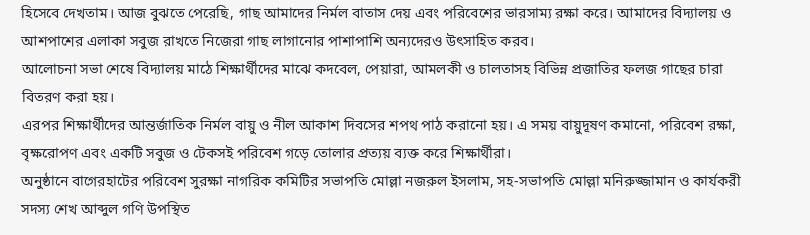হিসেবে দেখতাম। আজ বুঝতে পেরেছি, গাছ আমাদের নির্মল বাতাস দেয় এবং পরিবেশের ভারসাম্য রক্ষা করে। আমাদের বিদ্যালয় ও আশপাশের এলাকা সবুজ রাখতে নিজেরা গাছ লাগানোর পাশাপাশি অন্যদেরও উৎসাহিত করব।
আলোচনা সভা শেষে বিদ্যালয় মাঠে শিক্ষার্থীদের মাঝে কদবেল, পেয়ারা, আমলকী ও চালতাসহ বিভিন্ন প্রজাতির ফলজ গাছের চারা বিতরণ করা হয়।
এরপর শিক্ষার্থীদের আন্তর্জাতিক নির্মল বায়ু ও নীল আকাশ দিবসের শপথ পাঠ করানো হয়। এ সময় বায়ুদূষণ কমানো, পরিবেশ রক্ষা, বৃক্ষরোপণ এবং একটি সবুজ ও টেকসই পরিবেশ গড়ে তোলার প্রত্যয় ব্যক্ত করে শিক্ষার্থীরা।
অনুষ্ঠানে বাগেরহাটের পরিবেশ সুরক্ষা নাগরিক কমিটির সভাপতি মোল্লা নজরুল ইসলাম, সহ-সভাপতি মোল্লা মনিরুজ্জামান ও কার্যকরী সদস্য শেখ আব্দুল গণি উপস্থিত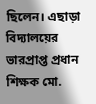ছিলেন। এছাড়া বিদ্যালয়ের ভারপ্রাপ্ত প্রধান শিক্ষক মো.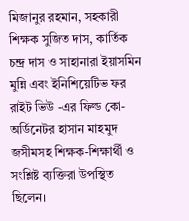মিজানুর রহমান, সহকারী শিক্ষক সুজিত দাস, কার্তিক চন্দ্র দাস ও সাহানারা ইয়াসমিন মুন্নি এবং ইনিশিয়েটিভ ফর রাইট ভিউ -এর ফিল্ড কো-অর্ডিনেটর হাসান মাহমুদ জসীমসহ শিক্ষক-শিক্ষার্থী ও সংশ্লিষ্ট ব্যক্তিরা উপস্থিত ছিলেন।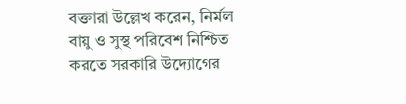বক্তারা উল্লেখ করেন, নির্মল বায়ু ও সুস্থ পরিবেশ নিশ্চিত করতে সরকারি উদ্যোগের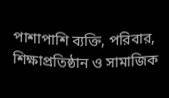পাশাপাশি ব্যক্তি, পরিবার, শিক্ষাপ্রতিষ্ঠান ও সামাজিক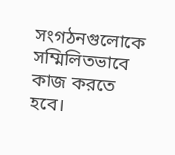সংগঠনগুলোকে সম্মিলিতভাবে কাজ করতে হবে।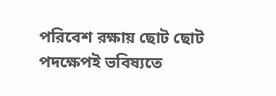পরিবেশ রক্ষায় ছোট ছোট পদক্ষেপই ভবিষ্যতে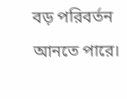বড় পরিবর্তন আনতে পারে।